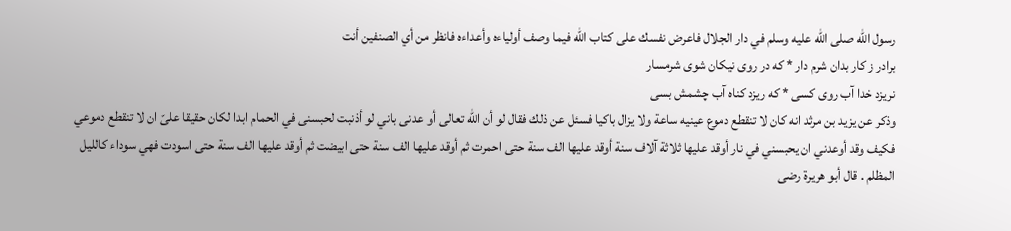رسول اللّه صلى اللّه عليه وسلم في دار الجلال فاعرض نفسك على كتاب اللّه فيما وصف أولياءه وأعداءه فانظر من أي الصنفين أنت
برادر ز كار بدان شرم دار * كه در روى نيكان شوى شرمسار
نريزد خدا آب روى كسى * كه ريزد كناه آب چشمش بسى
وذكر عن يزيد بن مرثد انه كان لا تنقطع دموع عينيه ساعة ولا يزال باكيا فسئل عن ذلك فقال لو أن اللّه تعالى أو عدنى باني لو أذنبت لحبسنى في الحمام ابدا لكان حقيقا علىّ ان لا تنقطع دموعي فكيف وقد أوعدني ان يحبسني في نار أوقد عليها ثلاثة آلاف سنة أوقد عليها الف سنة حتى احمرت ثم أوقد عليها الف سنة حتى ابيضت ثم أوقد عليها الف سنة حتى اسودت فهي سوداء كالليل المظلم . قال أبو هريرة رضى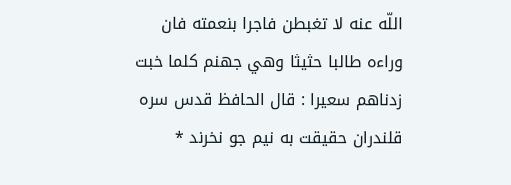اللّه عنه لا تغبطن فاجرا بنعمته فان وراءه طالبا حثيثا وهي جهنم كلما خبت زدناهم سعيرا : قال الحافظ قدس سره
قلندران حقيقت به نيم جو نخرند *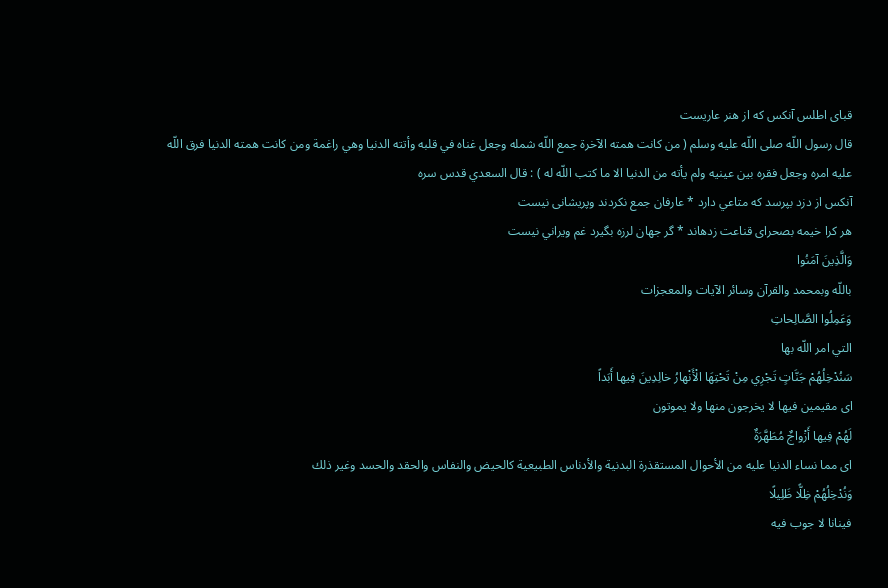قباى اطلس آنكس كه از هنر عاريست
قال رسول اللّه صلى اللّه عليه وسلم ( من كانت همته الآخرة جمع اللّه شمله وجعل غناه في قلبه وأتته الدنيا وهي راغمة ومن كانت همته الدنيا فرق اللّه عليه امره وجعل فقره بين عينيه ولم يأته من الدنيا الا ما كتب اللّه له ) : قال السعدي قدس سره
آنكس از دزد بپرسد كه متاعي دارد * عارفان جمع نكردند وپريشانى نيست
هر كرا خيمه بصحراى قناعت زدهاند * گر جهان لرزه بگيرد غم ويراني نيست
وَالَّذِينَ آمَنُوا
باللّه وبمحمد والقرآن وسائر الآيات والمعجزات
وَعَمِلُوا الصَّالِحاتِ
التي امر اللّه بها
سَنُدْخِلُهُمْ جَنَّاتٍ تَجْرِي مِنْ تَحْتِهَا الْأَنْهارُ خالِدِينَ فِيها أَبَداً
اى مقيمين فيها لا يخرجون منها ولا يموتون
لَهُمْ فِيها أَزْواجٌ مُطَهَّرَةٌ
اى مما نساء الدنيا عليه من الأحوال المستقذرة البدنية والأدناس الطبيعية كالحيض والنفاس والحقد والحسد وغير ذلك
وَنُدْخِلُهُمْ ظِلًّا ظَلِيلًا
فينانا لا جوب فيه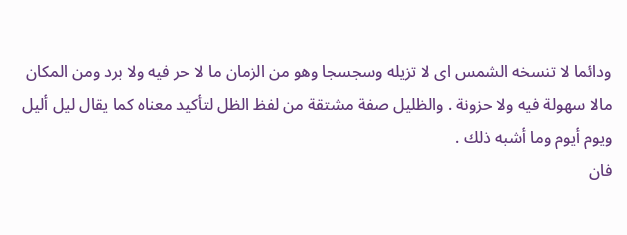ودائما لا تنسخه الشمس اى لا تزيله وسجسجا وهو من الزمان ما لا حر فيه ولا برد ومن المكان مالا سهولة فيه ولا حزونة . والظليل صفة مشتقة من لفظ الظل لتأكيد معناه كما يقال ليل أليل ويوم أيوم وما أشبه ذلك .
فان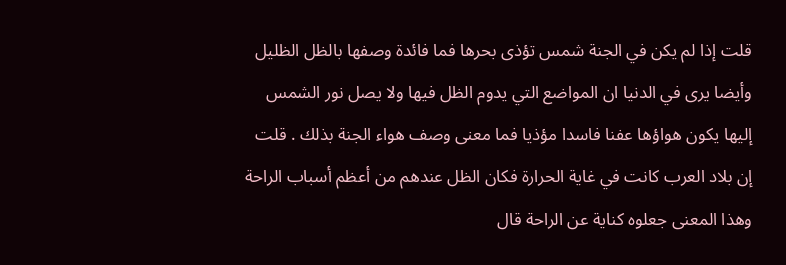قلت إذا لم يكن في الجنة شمس تؤذى بحرها فما فائدة وصفها بالظل الظليل وأيضا يرى في الدنيا ان المواضع التي يدوم الظل فيها ولا يصل نور الشمس إليها يكون هواؤها عفنا فاسدا مؤذيا فما معنى وصف هواء الجنة بذلك . قلت إن بلاد العرب كانت في غاية الحرارة فكان الظل عندهم من أعظم أسباب الراحة وهذا المعنى جعلوه كناية عن الراحة قال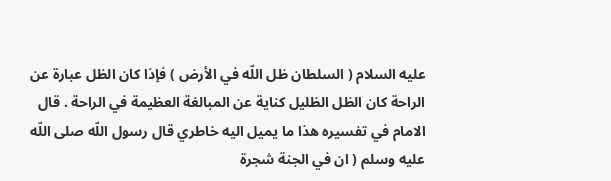عليه السلام ( السلطان ظل اللّه في الأرض ) فإذا كان الظل عبارة عن الراحة كان الظل الظليل كناية عن المبالغة العظيمة في الراحة . قال الامام في تفسيره هذا ما يميل اليه خاطري قال رسول اللّه صلى اللّه عليه وسلم ( ان في الجنة شجرة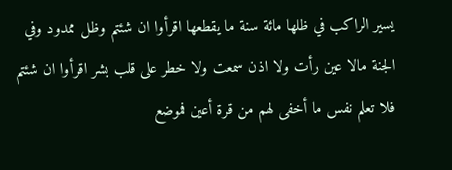يسير الراكب في ظلها مائة سنة ما يقطعها اقرأوا ان شئتم وظل ممدود وفي الجنة مالا عين رأت ولا اذن سمعت ولا خطر على قلب بشر اقرأوا ان شئتم فلا تعلم نفس ما أخفى لهم من قرة أعين فموضع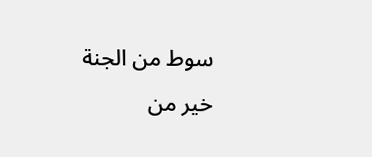سوط من الجنة خير من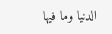الدنيا وما فيها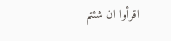اقرأوا ان شئتم